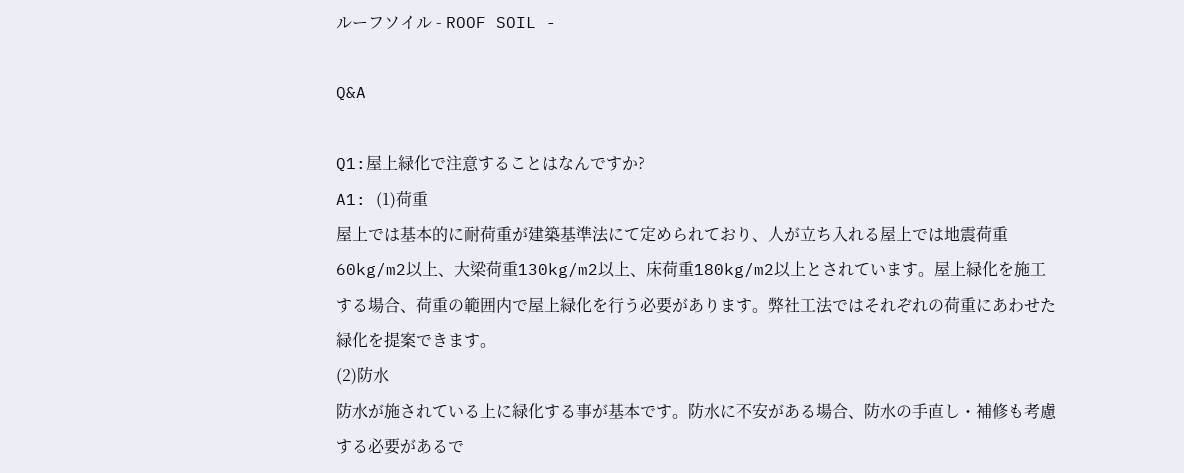ルーフソイル - ROOF SOIL -

Q&A

Q1:屋上緑化で注意することはなんですか?
A1: (1)荷重
屋上では基本的に耐荷重が建築基準法にて定められており、人が立ち入れる屋上では地震荷重60kg/m2以上、大梁荷重130kg/m2以上、床荷重180kg/m2以上とされています。屋上緑化を施工する場合、荷重の範囲内で屋上緑化を行う必要があります。弊社工法ではそれぞれの荷重にあわせた緑化を提案できます。
(2)防水
防水が施されている上に緑化する事が基本です。防水に不安がある場合、防水の手直し・補修も考慮する必要があるで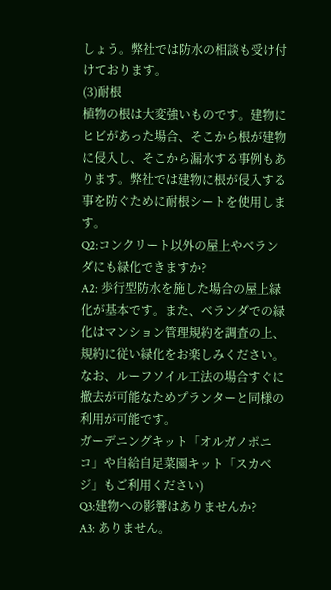しょう。弊社では防水の相談も受け付けております。
(3)耐根
植物の根は大変強いものです。建物にヒビがあった場合、そこから根が建物に侵入し、そこから漏水する事例もあります。弊社では建物に根が侵入する事を防ぐために耐根シートを使用します。
Q2:コンクリート以外の屋上やベランダにも緑化できますか?
A2: 歩行型防水を施した場合の屋上緑化が基本です。また、ベランダでの緑化はマンション管理規約を調査の上、規約に従い緑化をお楽しみください。なお、ルーフソイル工法の場合すぐに撤去が可能なためプランターと同様の利用が可能です。
ガーデニングキット「オルガノポニコ」や自給自足菜園キット「スカベジ」もご利用ください)
Q3:建物への影響はありませんか?
A3: ありません。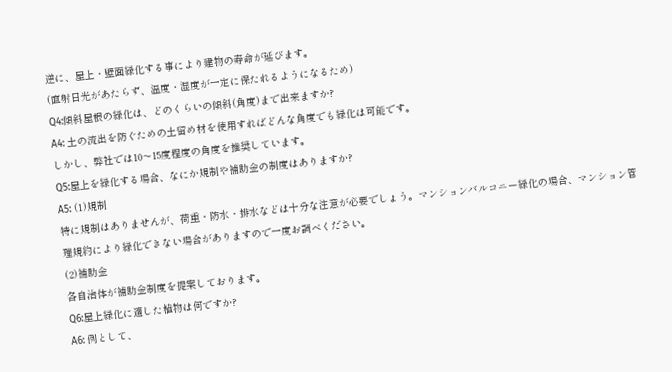逆に、屋上・壁面緑化する事により建物の寿命が延びます。
(直射日光があたらず、温度・湿度が一定に保たれるようになるため)
Q4:傾斜屋根の緑化は、どのくらいの傾斜(角度)まで出来ますか?
A4: 土の流出を防ぐための土留め材を使用すればどんな角度でも緑化は可能です。
しかし、弊社では10〜15度程度の角度を推奨しています。
Q5:屋上を緑化する場合、なにか規制や補助金の制度はありますか?
A5: (1)規制
特に規制はありませんが、荷重・防水・排水などは十分な注意が必要でしょう。マンションバルコニー緑化の場合、マンション管理規約により緑化できない場合がありますので一度お調べください。
(2)補助金
各自治体が補助金制度を提案しております。
Q6:屋上緑化に適した植物は何ですか?
A6: 例として、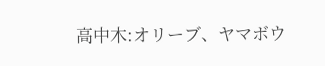高中木:オリーブ、ヤマボウ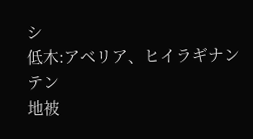シ
低木:アベリア、ヒイラギナンテン
地被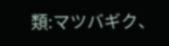類:マツバギク、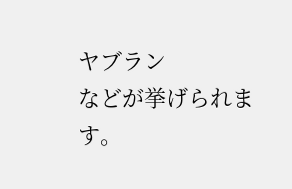ヤブラン
などが挙げられます。